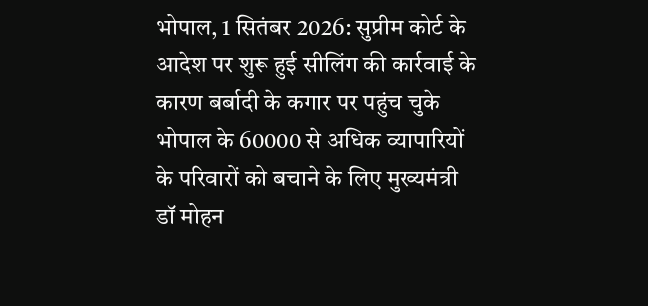भोपाल, 1 सितंबर 2026: सुप्रीम कोर्ट के आदेश पर शुरू हुई सीलिंग की कार्रवाई के कारण बर्बादी के कगार पर पहुंच चुके भोपाल के 60000 से अधिक व्यापारियों के परिवारों को बचाने के लिए मुख्यमंत्री डॉ मोहन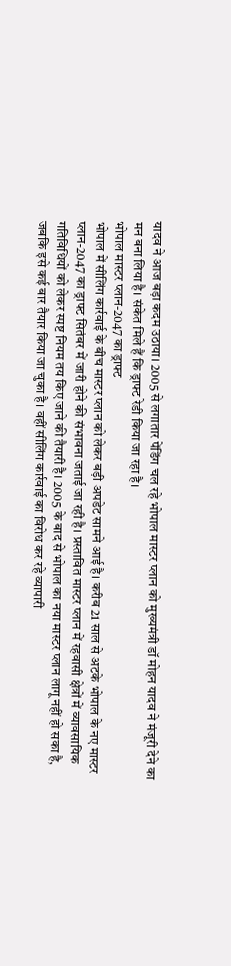यादव ने आज बड़ा कदम उठाया। 2005 से लगातार पेंडिंग चल रहे भोपाल मास्टर प्लान को मुख्यमंत्री डॉ मोहन यादव ने मंजूरी देने का मन बना लिया है। संकेत मिले हैं कि ड्राफ्ट रेडी किया जा रहा है।
भोपाल मास्टर प्लान-2047 का ड्राफ्ट
भोपाल में सीलिंग कार्रवाई के बीच मास्टर प्लान को लेकर बड़ी अपडेट सामने आई है। करीब 21 साल से अटके भोपाल के नए मास्टर प्लान-2047 का ड्राफ्ट सितंबर में जारी होने की संभावना जताई जा रही है। प्रस्तावित मास्टर प्लान में रहवासी क्षेत्रों में व्यावसायिक गतिविधियों को लेकर स्पष्ट नियम तय किए जाने की तैयारी है। 2005 के बाद से भोपाल का नया मास्टर प्लान लागू नहीं हो सका है, जबकि इसे कई बार तैयार किया जा चुका है। वहीं सीलिंग कार्रवाई का विरोध कर रहे व्यापारी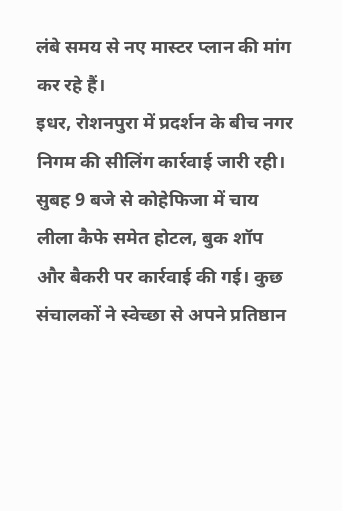लंबे समय से नए मास्टर प्लान की मांग कर रहे हैं।
इधर, रोशनपुरा में प्रदर्शन के बीच नगर निगम की सीलिंग कार्रवाई जारी रही। सुबह 9 बजे से कोहेफिजा में चाय लीला कैफे समेत होटल, बुक शॉप और बैकरी पर कार्रवाई की गई। कुछ संचालकों ने स्वेच्छा से अपने प्रतिष्ठान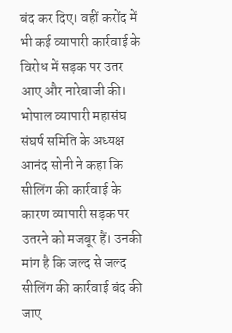बंद कर दिए। वहीं करोंद में भी कई व्यापारी कार्रवाई के विरोध में सड़क पर उतर आए और नारेबाजी की। भोपाल व्यापारी महासंघ संघर्ष समिति के अध्यक्ष आनंद सोनी ने कहा कि सीलिंग की कार्रवाई के कारण व्यापारी सड़क पर उतरने को मजबूर हैं। उनकी मांग है कि जल्द से जल्द सीलिंग की कार्रवाई बंद की जाए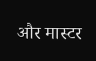और मास्टर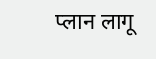प्लान लागू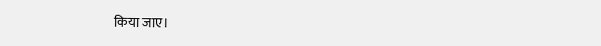किया जाए।